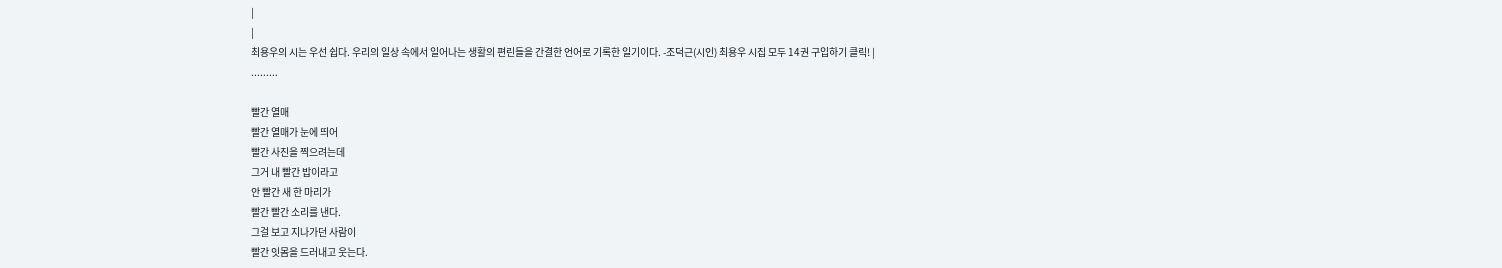|
|
최용우의 시는 우선 쉽다. 우리의 일상 속에서 일어나는 생활의 편린들을 간결한 언어로 기록한 일기이다. -조덕근(시인) 최용우 시집 모두 14권 구입하기 클릭! |
.........

빨간 열매
빨간 열매가 눈에 띄어
빨간 사진을 찍으려는데
그거 내 빨간 밥이라고
안 빨간 새 한 마리가
빨간 빨간 소리를 낸다.
그걸 보고 지나가던 사람이
빨간 잇몸을 드러내고 웃는다.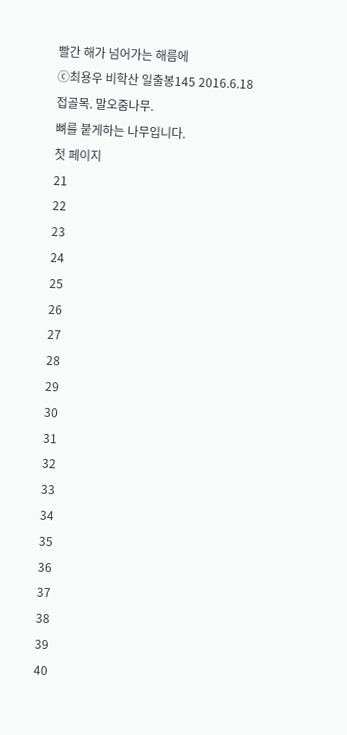빨간 해가 넘어가는 해름에
ⓒ최용우 비학산 일출봉145 2016.6.18
접골목. 말오줌나무.
뼈를 붙게하는 나무입니다.
첫 페이지
21
22
23
24
25
26
27
28
29
30
31
32
33
34
35
36
37
38
39
40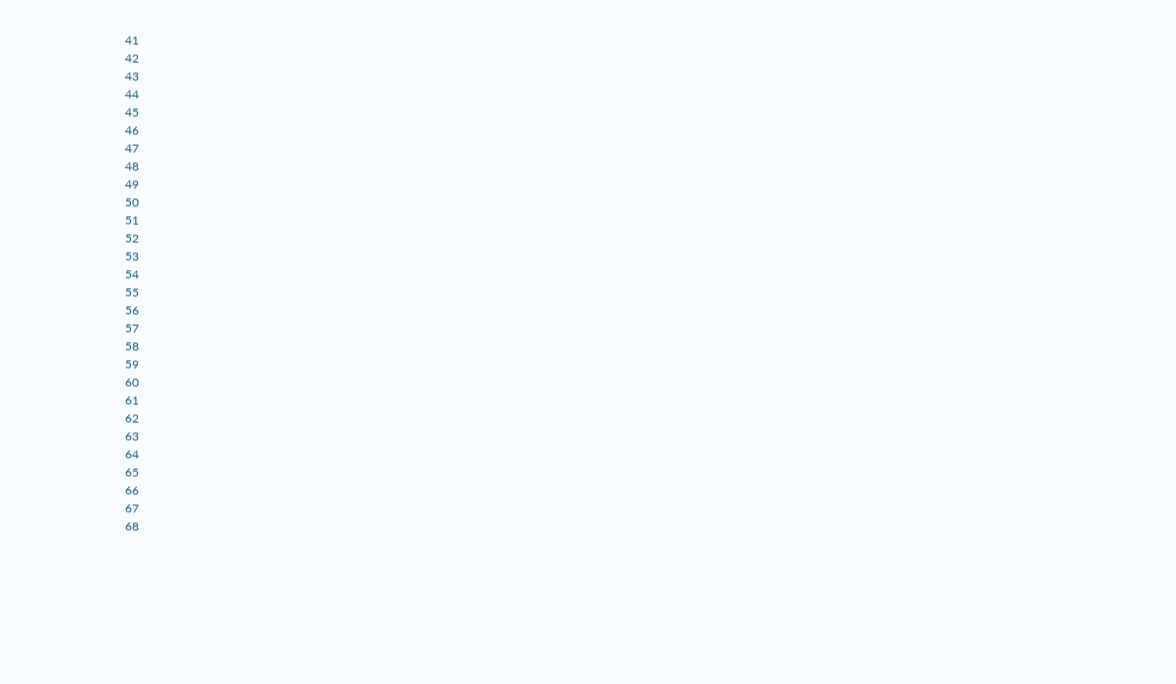41
42
43
44
45
46
47
48
49
50
51
52
53
54
55
56
57
58
59
60
61
62
63
64
65
66
67
68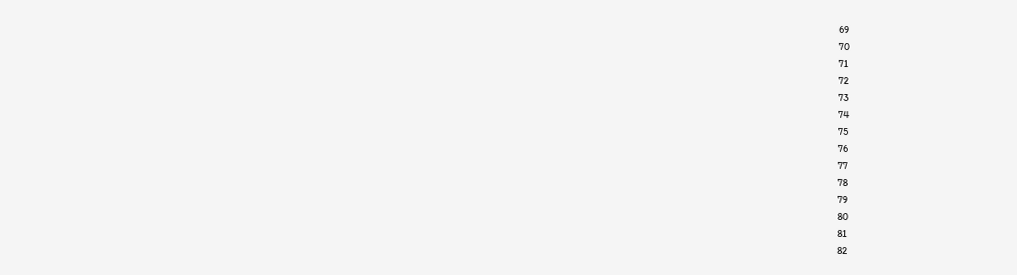69
70
71
72
73
74
75
76
77
78
79
80
81
82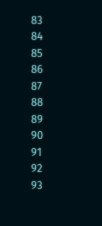83
84
85
86
87
88
89
90
91
92
93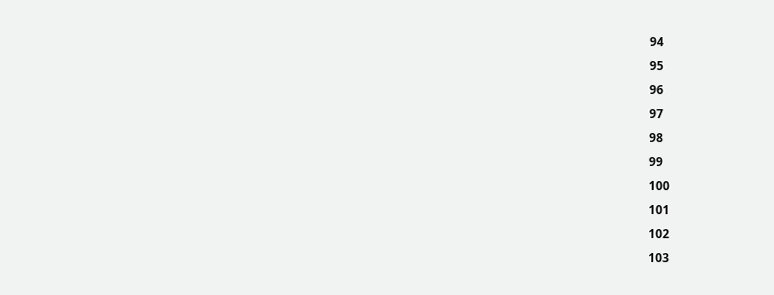94
95
96
97
98
99
100
101
102
103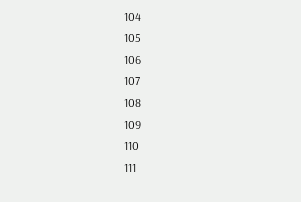104
105
106
107
108
109
110
111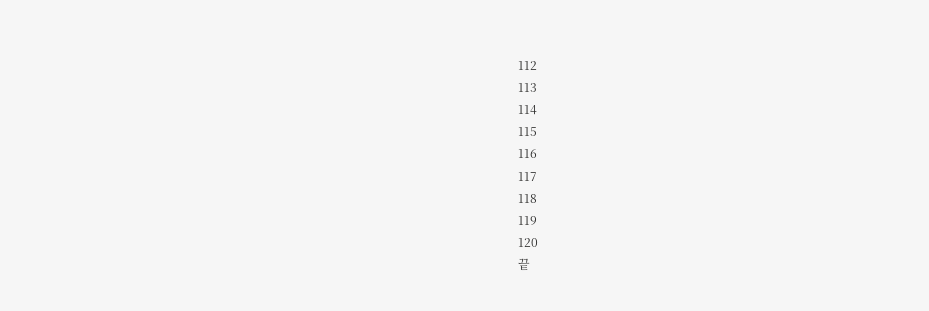112
113
114
115
116
117
118
119
120
끝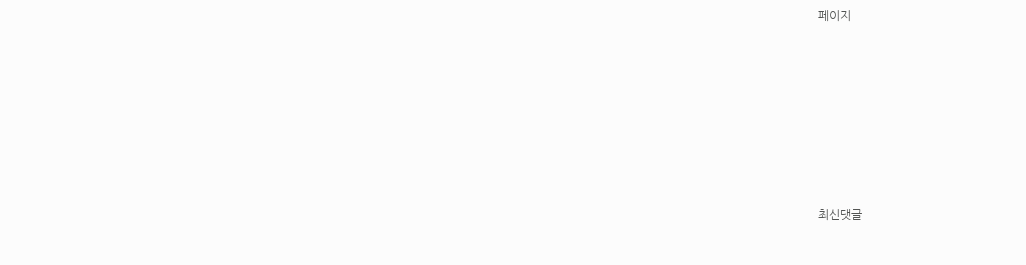페이지








최신댓글